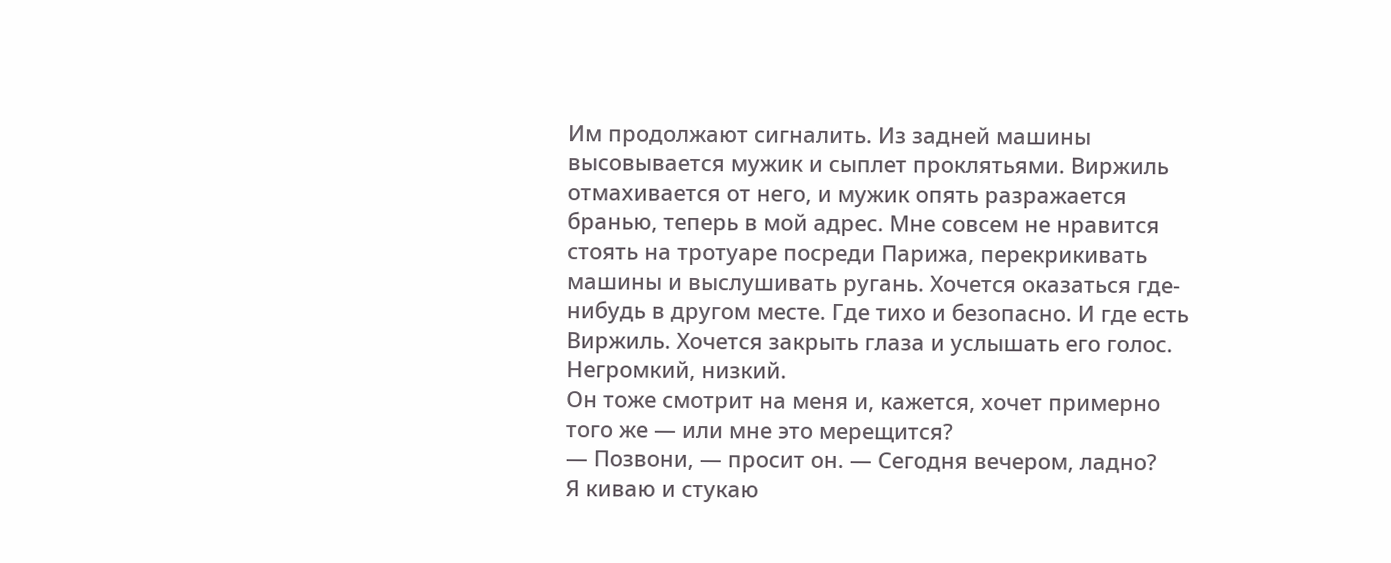Им продолжают сигналить. Из задней машины высовывается мужик и сыплет проклятьями. Виржиль отмахивается от него, и мужик опять разражается бранью, теперь в мой адрес. Мне совсем не нравится стоять на тротуаре посреди Парижа, перекрикивать машины и выслушивать ругань. Хочется оказаться где-нибудь в другом месте. Где тихо и безопасно. И где есть Виржиль. Хочется закрыть глаза и услышать его голос. Негромкий, низкий.
Он тоже смотрит на меня и, кажется, хочет примерно того же — или мне это мерещится?
— Позвони, — просит он. — Сегодня вечером, ладно?
Я киваю и стукаю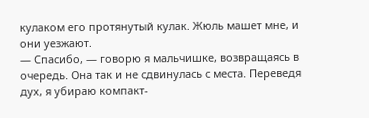кулаком его протянутый кулак. Жюль машет мне, и они уезжают.
— Спасибо, — говорю я мальчишке, возвращаясь в очередь. Она так и не сдвинулась с места. Переведя дух, я убираю компакт-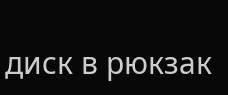диск в рюкзак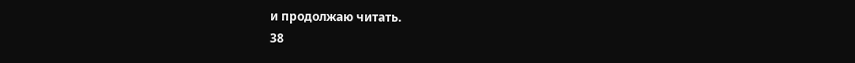и продолжаю читать.
38